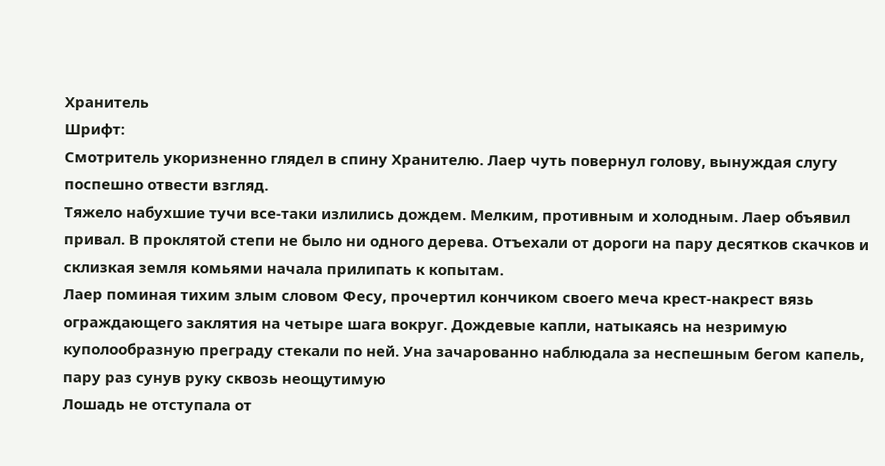Хранитель
Шрифт:
Смотритель укоризненно глядел в спину Хранителю. Лаер чуть повернул голову, вынуждая слугу поспешно отвести взгляд.
Тяжело набухшие тучи все-таки излились дождем. Мелким, противным и холодным. Лаер объявил привал. В проклятой степи не было ни одного дерева. Отъехали от дороги на пару десятков скачков и склизкая земля комьями начала прилипать к копытам.
Лаер поминая тихим злым словом Фесу, прочертил кончиком своего меча крест-накрест вязь ограждающего заклятия на четыре шага вокруг. Дождевые капли, натыкаясь на незримую куполообразную преграду стекали по ней. Уна зачарованно наблюдала за неспешным бегом капель, пару раз сунув руку сквозь неощутимую
Лошадь не отступала от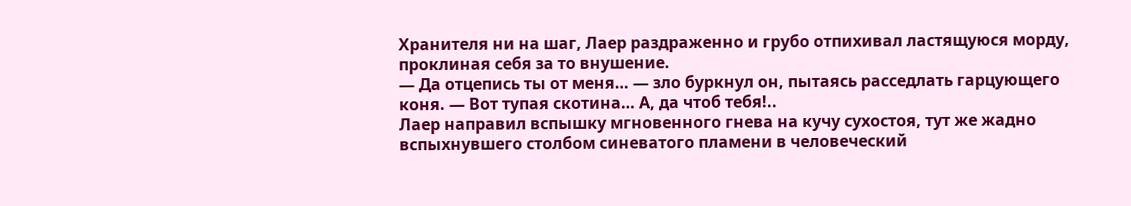Хранителя ни на шаг, Лаер раздраженно и грубо отпихивал ластящуюся морду, проклиная себя за то внушение.
— Да отцепись ты от меня… — зло буркнул он, пытаясь расседлать гарцующего коня. — Вот тупая скотина… А, да чтоб тебя!..
Лаер направил вспышку мгновенного гнева на кучу сухостоя, тут же жадно вспыхнувшего столбом синеватого пламени в человеческий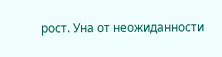рост. Уна от неожиданности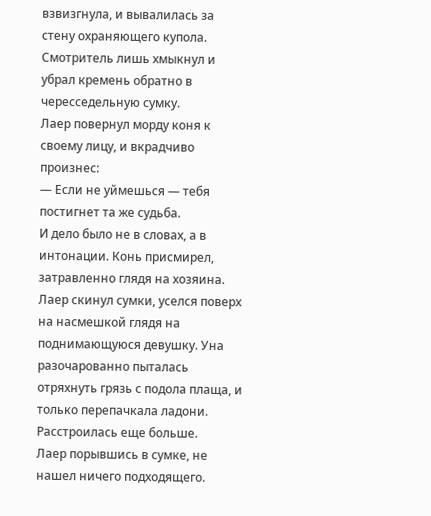взвизгнула, и вывалилась за стену охраняющего купола. Смотритель лишь хмыкнул и убрал кремень обратно в чересседельную сумку.
Лаер повернул морду коня к своему лицу, и вкрадчиво произнес:
— Если не уймешься — тебя постигнет та же судьба.
И дело было не в словах, а в интонации. Конь присмирел, затравленно глядя на хозяина. Лаер скинул сумки, уселся поверх на насмешкой глядя на поднимающуюся девушку. Уна разочарованно пыталась отряхнуть грязь с подола плаща, и только перепачкала ладони. Расстроилась еще больше.
Лаер порывшись в сумке, не нашел ничего подходящего.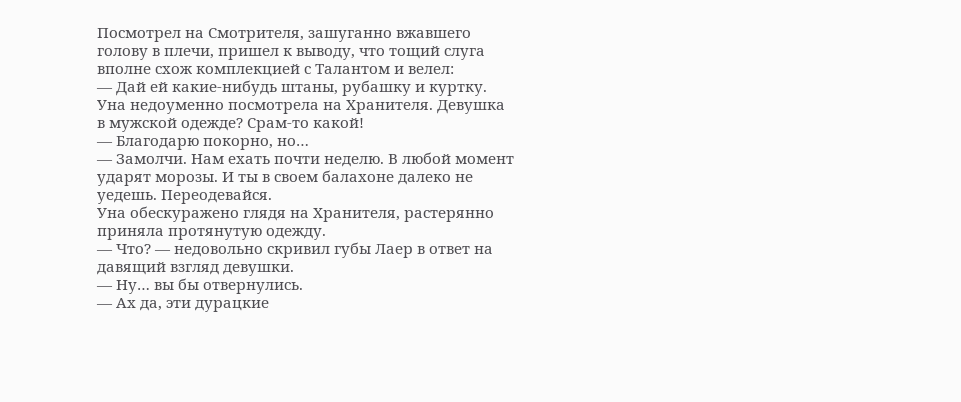Посмотрел на Смотрителя, зашуганно вжавшего голову в плечи, пришел к выводу, что тощий слуга вполне схож комплекцией с Талантом и велел:
— Дай ей какие-нибудь штаны, рубашку и куртку.
Уна недоуменно посмотрела на Хранителя. Девушка в мужской одежде? Срам-то какой!
— Благодарю покорно, но…
— Замолчи. Нам ехать почти неделю. В любой момент ударят морозы. И ты в своем балахоне далеко не уедешь. Переодевайся.
Уна обескуражено глядя на Хранителя, растерянно приняла протянутую одежду.
— Что? — недовольно скривил губы Лаер в ответ на давящий взгляд девушки.
— Ну… вы бы отвернулись.
— Ах да, эти дурацкие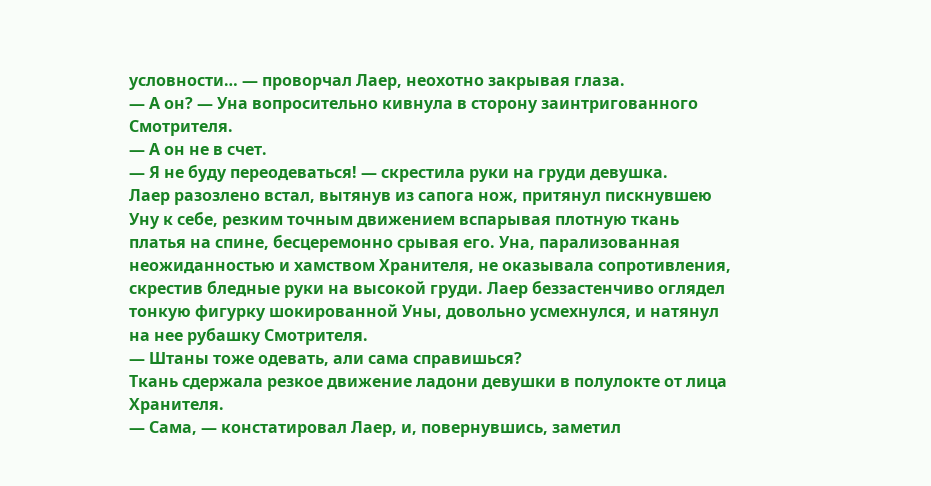условности… — проворчал Лаер, неохотно закрывая глаза.
— А он? — Уна вопросительно кивнула в сторону заинтригованного Смотрителя.
— А он не в счет.
— Я не буду переодеваться! — скрестила руки на груди девушка.
Лаер разозлено встал, вытянув из сапога нож, притянул пискнувшею Уну к себе, резким точным движением вспарывая плотную ткань платья на спине, бесцеремонно срывая его. Уна, парализованная неожиданностью и хамством Хранителя, не оказывала сопротивления, скрестив бледные руки на высокой груди. Лаер беззастенчиво оглядел тонкую фигурку шокированной Уны, довольно усмехнулся, и натянул на нее рубашку Смотрителя.
— Штаны тоже одевать, али сама справишься?
Ткань сдержала резкое движение ладони девушки в полулокте от лица Хранителя.
— Сама, — констатировал Лаер, и, повернувшись, заметил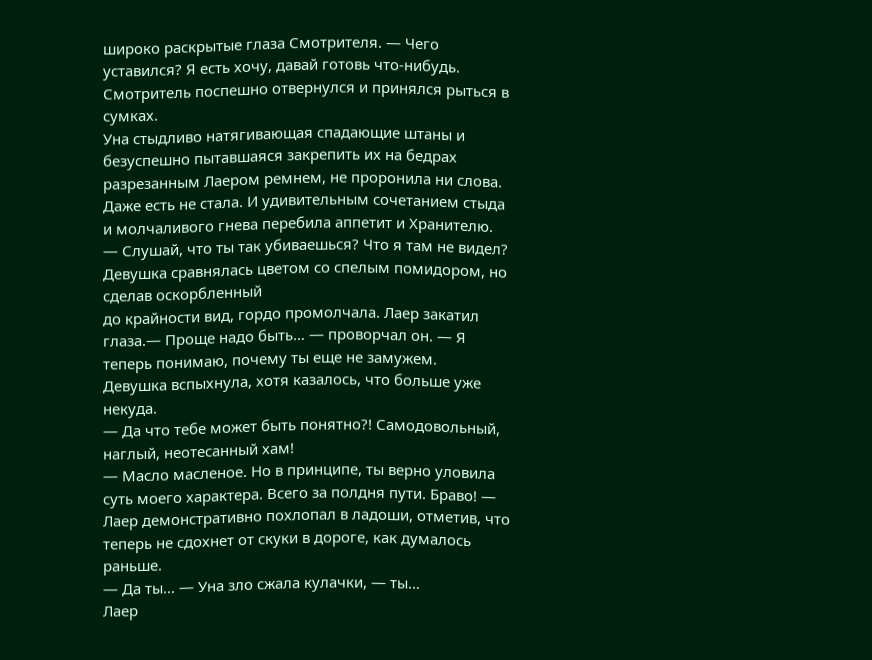широко раскрытые глаза Смотрителя. — Чего уставился? Я есть хочу, давай готовь что-нибудь.
Смотритель поспешно отвернулся и принялся рыться в сумках.
Уна стыдливо натягивающая спадающие штаны и безуспешно пытавшаяся закрепить их на бедрах разрезанным Лаером ремнем, не проронила ни слова. Даже есть не стала. И удивительным сочетанием стыда и молчаливого гнева перебила аппетит и Хранителю.
— Слушай, что ты так убиваешься? Что я там не видел?
Девушка сравнялась цветом со спелым помидором, но сделав оскорбленный
до крайности вид, гордо промолчала. Лаер закатил глаза.— Проще надо быть… — проворчал он. — Я теперь понимаю, почему ты еще не замужем.
Девушка вспыхнула, хотя казалось, что больше уже некуда.
— Да что тебе может быть понятно?! Самодовольный, наглый, неотесанный хам!
— Масло масленое. Но в принципе, ты верно уловила суть моего характера. Всего за полдня пути. Браво! — Лаер демонстративно похлопал в ладоши, отметив, что теперь не сдохнет от скуки в дороге, как думалось раньше.
— Да ты… — Уна зло сжала кулачки, — ты…
Лаер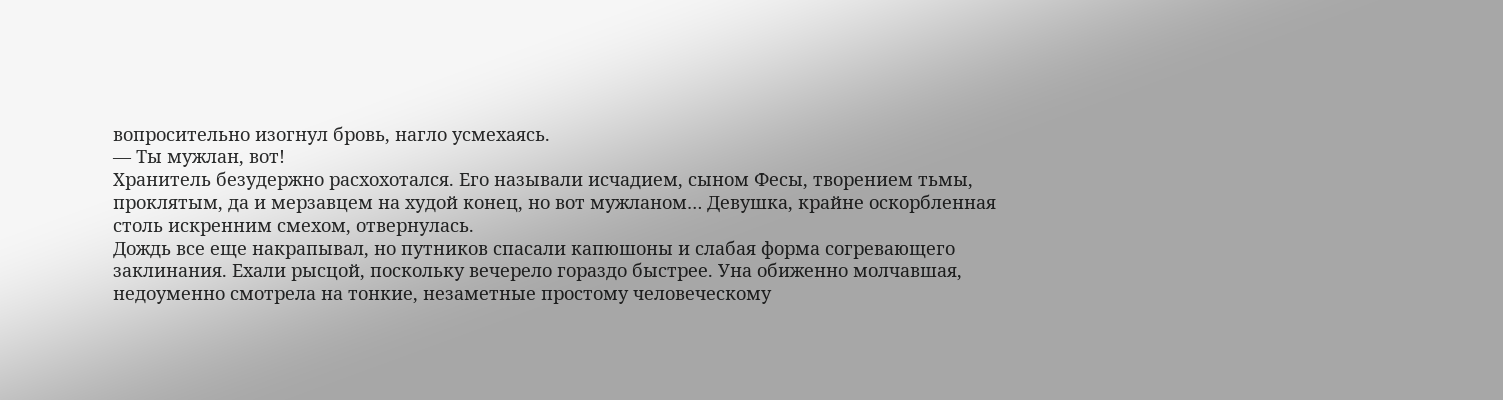вопросительно изогнул бровь, нагло усмехаясь.
— Ты мужлан, вот!
Хранитель безудержно расхохотался. Его называли исчадием, сыном Фесы, творением тьмы, проклятым, да и мерзавцем на худой конец, но вот мужланом… Девушка, крайне оскорбленная столь искренним смехом, отвернулась.
Дождь все еще накрапывал, но путников спасали капюшоны и слабая форма согревающего заклинания. Ехали рысцой, поскольку вечерело гораздо быстрее. Уна обиженно молчавшая, недоуменно смотрела на тонкие, незаметные простому человеческому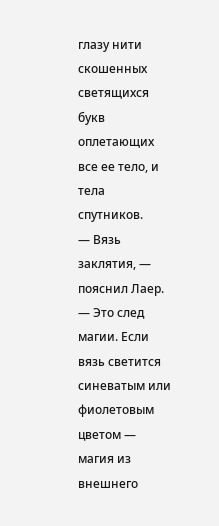глазу нити скошенных светящихся букв оплетающих все ее тело, и тела спутников.
— Вязь заклятия, — пояснил Лаер. — Это след магии. Если вязь светится синеватым или фиолетовым цветом — магия из внешнего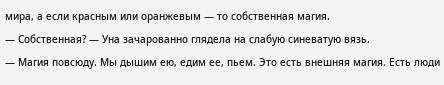мира, а если красным или оранжевым — то собственная магия.
— Собственная? — Уна зачарованно глядела на слабую синеватую вязь.
— Магия повсюду. Мы дышим ею, едим ее, пьем. Это есть внешняя магия. Есть люди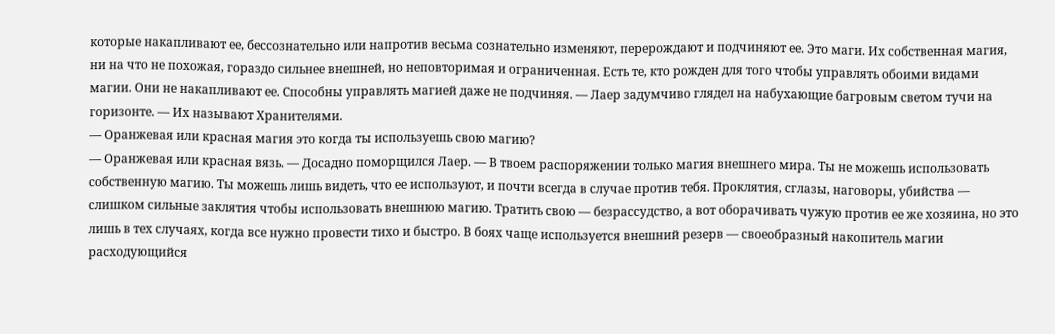которые накапливают ее, бессознательно или напротив весьма сознательно изменяют, перерождают и подчиняют ее. Это маги. Их собственная магия, ни на что не похожая, гораздо сильнее внешней, но неповторимая и ограниченная. Есть те, кто рожден для того чтобы управлять обоими видами магии. Они не накапливают ее. Способны управлять магией даже не подчиняя. — Лаер задумчиво глядел на набухающие багровым светом тучи на горизонте. — Их называют Хранителями.
— Оранжевая или красная магия это когда ты используешь свою магию?
— Оранжевая или красная вязь. — Досадно поморщился Лаер. — В твоем распоряжении только магия внешнего мира. Ты не можешь использовать собственную магию. Ты можешь лишь видеть, что ее используют, и почти всегда в случае против тебя. Проклятия, сглазы, наговоры, убийства — слишком сильные заклятия чтобы использовать внешнюю магию. Тратить свою — безрассудство, а вот оборачивать чужую против ее же хозяина, но это лишь в тех случаях, когда все нужно провести тихо и быстро. В боях чаще используется внешний резерв — своеобразный накопитель магии расходующийся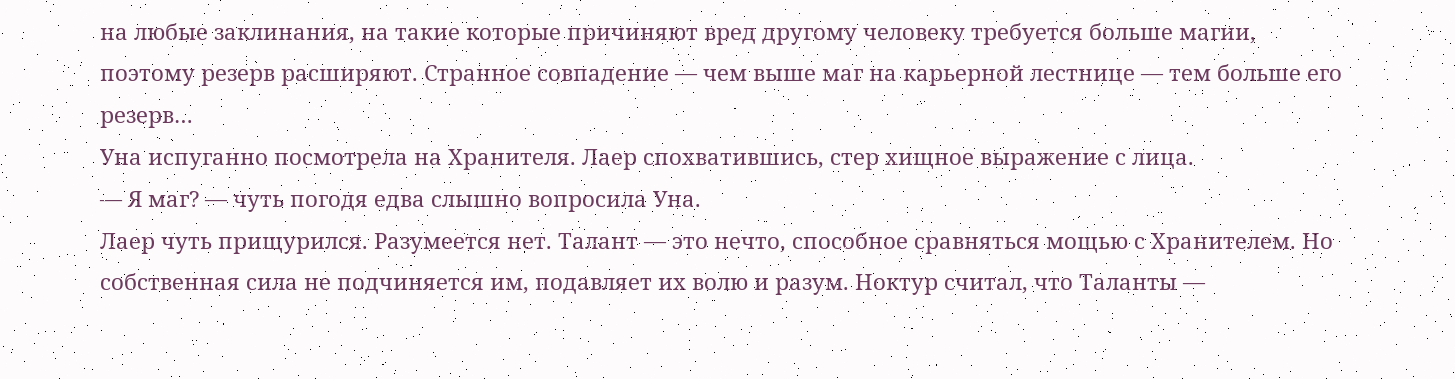на любые заклинания, на такие которые причиняют вред другому человеку требуется больше магии, поэтому резерв расширяют. Странное совпадение — чем выше маг на карьерной лестнице — тем больше его резерв…
Уна испуганно посмотрела на Хранителя. Лаер спохватившись, стер хищное выражение с лица.
— Я маг? — чуть погодя едва слышно вопросила Уна.
Лаер чуть прищурился. Разумеется нет. Талант — это нечто, способное сравняться мощью с Хранителем. Но собственная сила не подчиняется им, подавляет их волю и разум. Ноктур считал, что Таланты —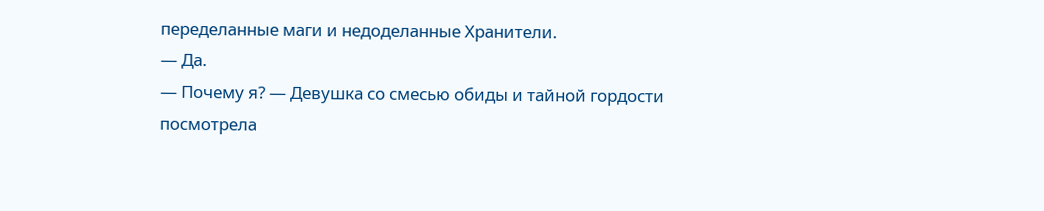переделанные маги и недоделанные Хранители.
— Да.
— Почему я? — Девушка со смесью обиды и тайной гордости посмотрела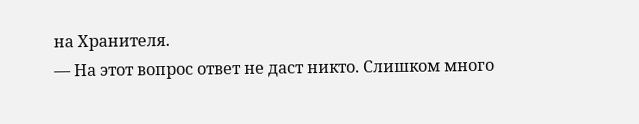на Хранителя.
— На этот вопрос ответ не даст никто. Слишком много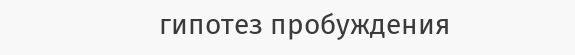гипотез пробуждения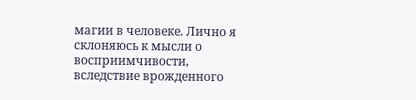магии в человеке. Лично я склоняюсь к мысли о восприимчивости, вследствие врожденного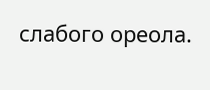слабого ореола.